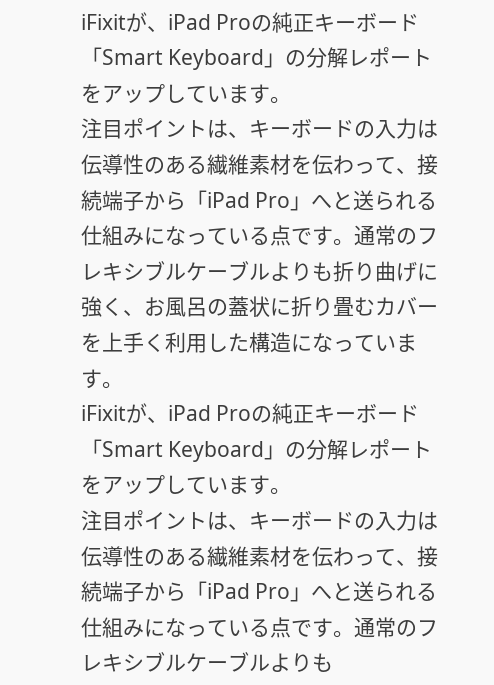iFixitが、iPad Proの純正キーボード「Smart Keyboard」の分解レポートをアップしています。
注目ポイントは、キーボードの入力は伝導性のある繊維素材を伝わって、接続端子から「iPad Pro」へと送られる仕組みになっている点です。通常のフレキシブルケーブルよりも折り曲げに強く、お風呂の蓋状に折り畳むカバーを上手く利用した構造になっています。
iFixitが、iPad Proの純正キーボード「Smart Keyboard」の分解レポートをアップしています。
注目ポイントは、キーボードの入力は伝導性のある繊維素材を伝わって、接続端子から「iPad Pro」へと送られる仕組みになっている点です。通常のフレキシブルケーブルよりも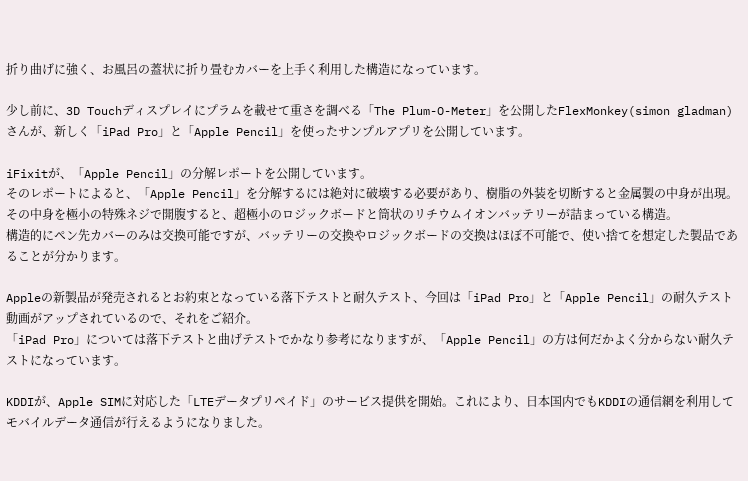折り曲げに強く、お風呂の蓋状に折り畳むカバーを上手く利用した構造になっています。

少し前に、3D Touchディスプレイにプラムを載せて重さを調べる「The Plum-O-Meter」を公開したFlexMonkey(simon gladman)さんが、新しく「iPad Pro」と「Apple Pencil」を使ったサンプルアプリを公開しています。

iFixitが、「Apple Pencil」の分解レポートを公開しています。
そのレポートによると、「Apple Pencil」を分解するには絶対に破壊する必要があり、樹脂の外装を切断すると金属製の中身が出現。その中身を極小の特殊ネジで開腹すると、超極小のロジックボードと筒状のリチウムイオンバッテリーが詰まっている構造。
構造的にペン先カバーのみは交換可能ですが、バッテリーの交換やロジックボードの交換はほぼ不可能で、使い捨てを想定した製品であることが分かります。

Appleの新製品が発売されるとお約束となっている落下テストと耐久テスト、今回は「iPad Pro」と「Apple Pencil」の耐久テスト動画がアップされているので、それをご紹介。
「iPad Pro」については落下テストと曲げテストでかなり参考になりますが、「Apple Pencil」の方は何だかよく分からない耐久テストになっています。

KDDIが、Apple SIMに対応した「LTEデータプリペイド」のサービス提供を開始。これにより、日本国内でもKDDIの通信網を利用してモバイルデータ通信が行えるようになりました。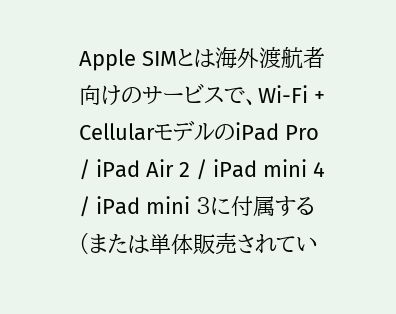Apple SIMとは海外渡航者向けのサービスで、Wi-Fi + CellularモデルのiPad Pro / iPad Air 2 / iPad mini 4 / iPad mini 3に付属する(または単体販売されてい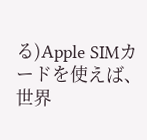る)Apple SIMカードを使えば、世界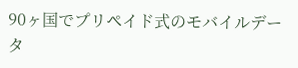90ヶ国でプリペイド式のモバイルデータ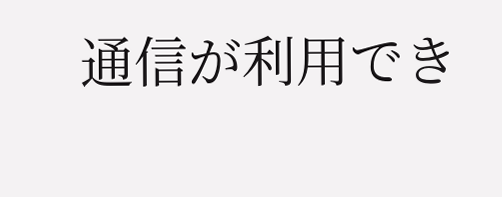通信が利用でき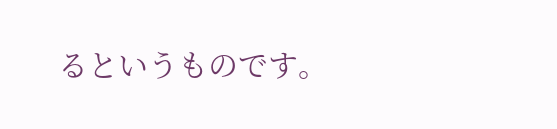るというものです。